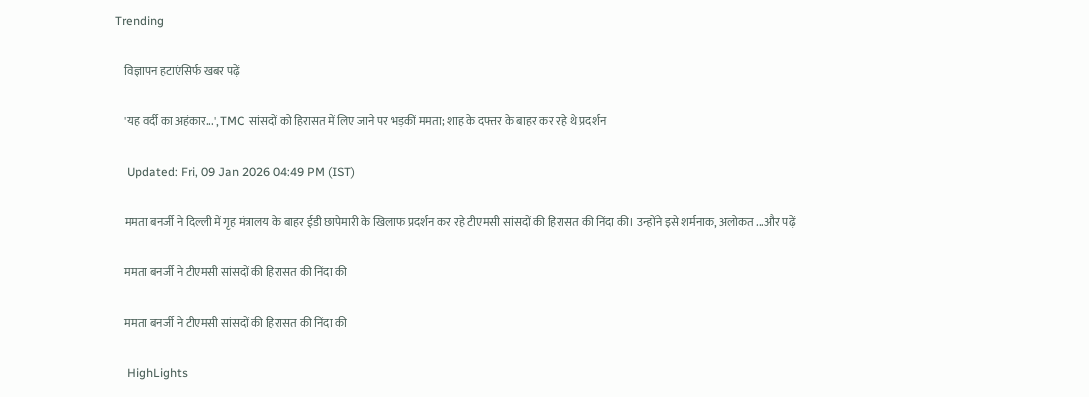Trending

    विज्ञापन हटाएंसिर्फ खबर पढ़ें

    'यह वर्दी का अहंकार...', TMC सांसदों को हिरासत में लिए जाने पर भड़कीं ममता; शाह के दफ्तर के बाहर कर रहे थे प्रदर्शन

    Updated: Fri, 09 Jan 2026 04:49 PM (IST)

    ममता बनर्जी ने दिल्ली में गृह मंत्रालय के बाहर ईडी छापेमारी के खिलाफ प्रदर्शन कर रहे टीएमसी सांसदों की हिरासत की निंदा की। उन्होंने इसे शर्मनाक, अलोकत ...और पढ़ें

    ममता बनर्जी ने टीएमसी सांसदों की हिरासत की निंदा की

    ममता बनर्जी ने टीएमसी सांसदों की हिरासत की निंदा की

    HighLights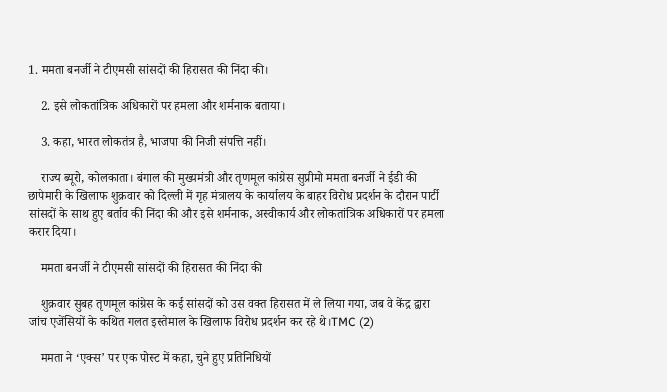1. ममता बनर्जी ने टीएमसी सांसदों की हिरासत की निंदा की।

    2. इसे लोकतांत्रिक अधिकारों पर हमला और शर्मनाक बताया।

    3. कहा, भारत लोकतंत्र है, भाजपा की निजी संपत्ति नहीं।

    राज्य ब्यूरो, कोलकाता। बंगाल की मुख्यमंत्री और तृणमूल कांग्रेस सुप्रीमो ममता बनर्जी ने ईडी की छापेमारी के खिलाफ शुक्रवार को दिल्ली में गृह मंत्रालय के कार्यालय के बाहर विरोध प्रदर्शन के दौरान पार्टी सांसदों के साथ हुए बर्ताव की निंदा की और इसे शर्मनाक, अस्वीकार्य और लोकतांत्रिक अधिकारों पर हमला करार दिया।

    ममता बनर्जी ने टीएमसी सांसदों की हिरासत की निंदा की

    शुक्रवार सुबह तृणमूल कांग्रेस के कई सांसदों को उस वक्त हिरासत में ले लिया गया, जब वे केंद्र द्वारा जांच एजेंसियों के कथित गलत इस्तेमाल के खिलाफ विरोध प्रदर्शन कर रहे थे।TMC (2)

    ममता ने ‘एक्स’ पर एक पोस्ट में कहा, चुने हुए प्रतिनिधियों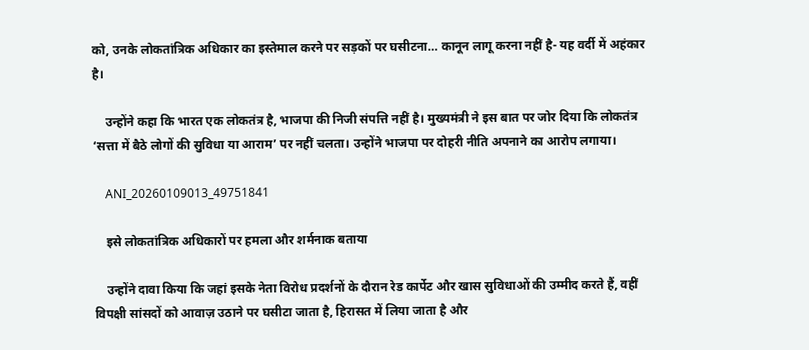को, उनके लोकतांत्रिक अधिकार का इस्तेमाल करने पर सड़कों पर घसीटना… कानून लागू करना नहीं है- यह वर्दी में अहंकार है।

    उन्होंने कहा कि भारत एक लोकतंत्र है, भाजपा की निजी संपत्ति नहीं है। मुख्यमंत्री ने इस बात पर जोर दिया कि लोकतंत्र ‘सत्ता में बैठे लोगों की सुविधा या आराम’ पर नहीं चलता। उन्होंने भाजपा पर दोहरी नीति अपनाने का आरोप लगाया।

    ANI_20260109013_49751841

    इसे लोकतांत्रिक अधिकारों पर हमला और शर्मनाक बताया

    उन्होंने दावा किया कि जहां इसके नेता विरोध प्रदर्शनों के दौरान रेड कार्पेट और खास सुविधाओं की उम्मीद करते हैं, वहीं विपक्षी सांसदों को आवाज़ उठाने पर घसीटा जाता है, हिरासत में लिया जाता है और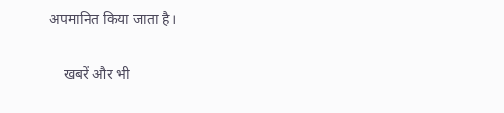अपमानित किया जाता है।

    खबरें और भी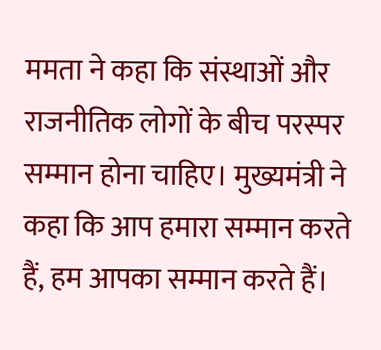ममता ने कहा कि संस्थाओं और राजनीतिक लोगों के बीच परस्पर सम्मान होना चाहिए। मुख्यमंत्री ने कहा कि आप हमारा सम्मान करते हैं, हम आपका सम्मान करते हैं।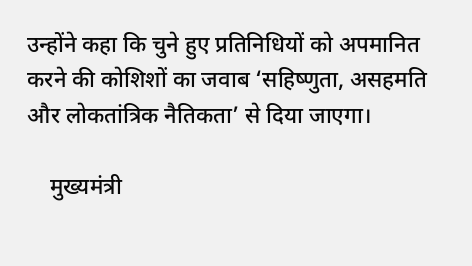उन्होंने कहा कि चुने हुए प्रतिनिधियों को अपमानित करने की कोशिशों का जवाब ‘सहिष्णुता, असहमति और लोकतांत्रिक नैतिकता’ से दिया जाएगा।

    मुख्यमंत्री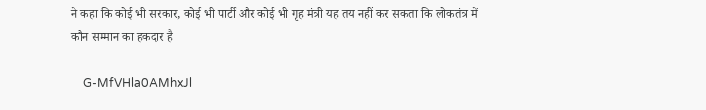ने कहा कि कोई भी सरकार, कोई भी पार्टी और कोई भी गृह मंत्री यह तय नहीं कर सकता कि लोकतंत्र में कौन सम्मान का हकदार है

    G-MfVHla0AMhxJl